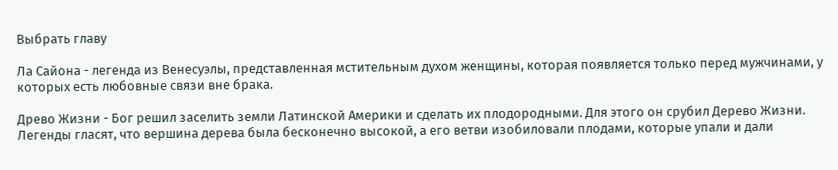Выбрать главу

Ла Сайона - легенда из Венесуэлы, представленная мстительным духом женщины, которая появляется только перед мужчинами, у которых есть любовные связи вне брака.

Древо Жизни - Бог решил заселить земли Латинской Америки и сделать их плодородными. Для этого он срубил Дерево Жизни. Легенды гласят, что вершина дерева была бесконечно высокой, а его ветви изобиловали плодами, которые упали и дали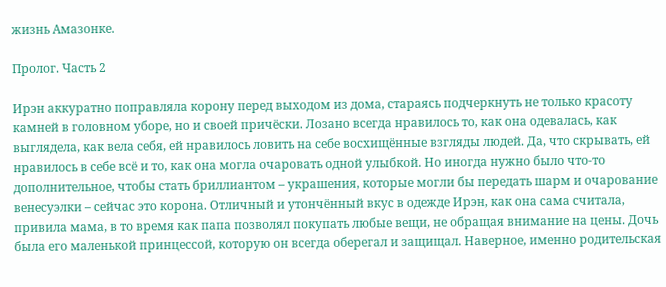жизнь Амазонке.

Пролог. Часть 2

Ирэн аккуратно поправляла корону перед выходом из дома, стараясь подчеркнуть не только красоту камней в головном уборе, но и своей причёски. Лозано всегда нравилось то, как она одевалась, как выглядела, как вела себя, ей нравилось ловить на себе восхищённые взгляды людей. Да, что скрывать, ей нравилось в себе всё и то, как она могла очаровать одной улыбкой. Но иногда нужно было что-то дополнительное, чтобы стать бриллиантом – украшения, которые могли бы передать шарм и очарование венесуэлки – сейчас это корона. Отличный и утончённый вкус в одежде Ирэн, как она сама считала, привила мама, в то время как папа позволял покупать любые вещи, не обращая внимание на цены. Дочь была его маленькой принцессой, которую он всегда оберегал и защищал. Наверное, именно родительская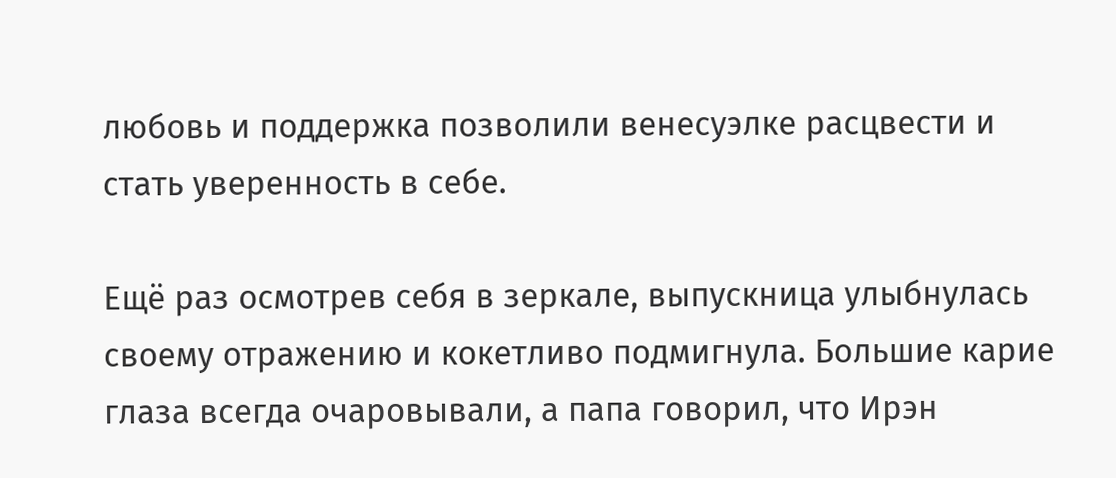любовь и поддержка позволили венесуэлке расцвести и стать уверенность в себе.

Ещё раз осмотрев себя в зеркале, выпускница улыбнулась своему отражению и кокетливо подмигнула. Большие карие глаза всегда очаровывали, а папа говорил, что Ирэн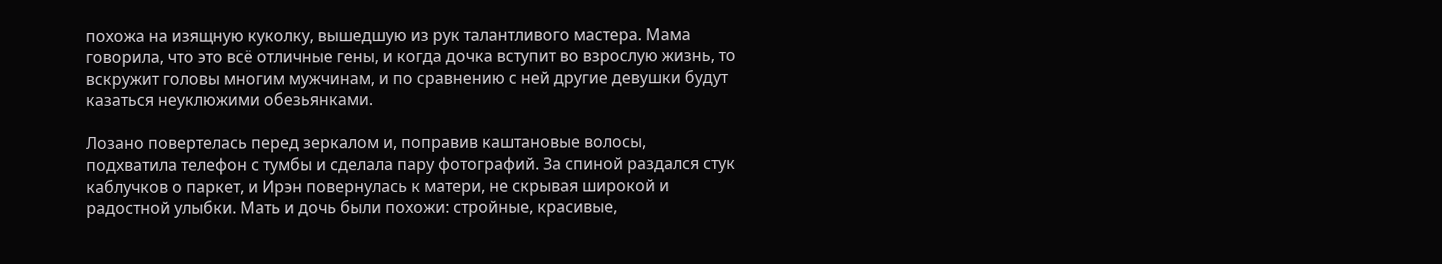похожа на изящную куколку, вышедшую из рук талантливого мастера. Мама говорила, что это всё отличные гены, и когда дочка вступит во взрослую жизнь, то вскружит головы многим мужчинам, и по сравнению с ней другие девушки будут казаться неуклюжими обезьянками.

Лозано повертелась перед зеркалом и, поправив каштановые волосы, подхватила телефон с тумбы и сделала пару фотографий. За спиной раздался стук каблучков о паркет, и Ирэн повернулась к матери, не скрывая широкой и радостной улыбки. Мать и дочь были похожи: стройные, красивые,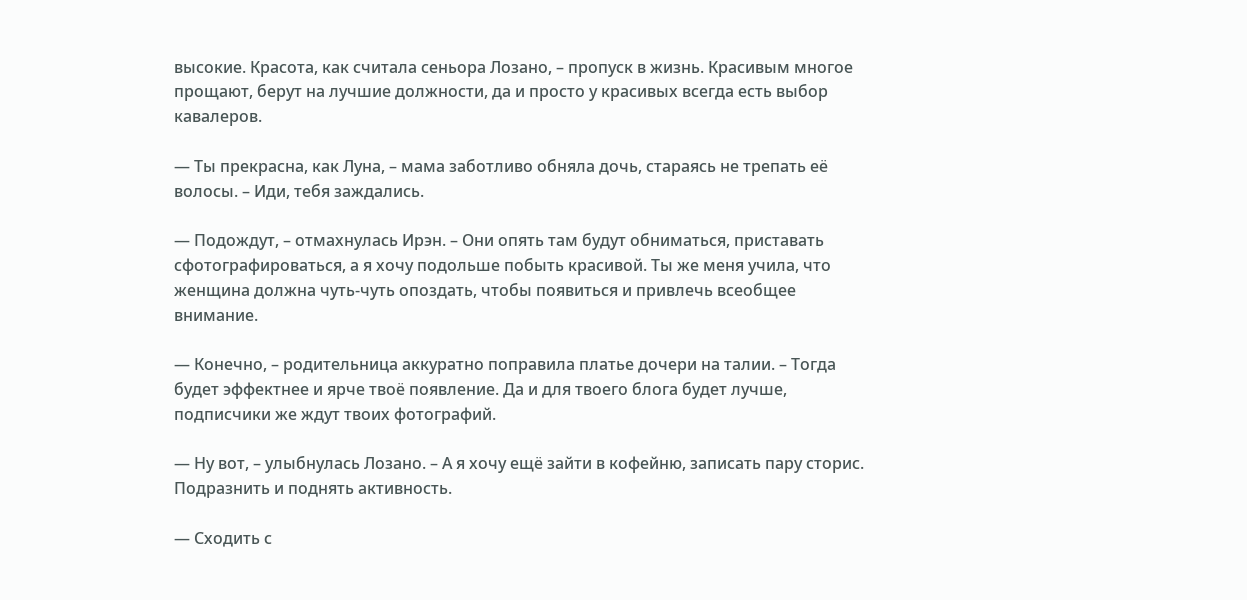высокие. Красота, как считала сеньора Лозано, – пропуск в жизнь. Красивым многое прощают, берут на лучшие должности, да и просто у красивых всегда есть выбор кавалеров.

— Ты прекрасна, как Луна, – мама заботливо обняла дочь, стараясь не трепать её волосы. – Иди, тебя заждались.

— Подождут, – отмахнулась Ирэн. – Они опять там будут обниматься, приставать сфотографироваться, а я хочу подольше побыть красивой. Ты же меня учила, что женщина должна чуть-чуть опоздать, чтобы появиться и привлечь всеобщее внимание.

— Конечно, – родительница аккуратно поправила платье дочери на талии. – Тогда будет эффектнее и ярче твоё появление. Да и для твоего блога будет лучше, подписчики же ждут твоих фотографий.

— Ну вот, – улыбнулась Лозано. – А я хочу ещё зайти в кофейню, записать пару сторис. Подразнить и поднять активность.

— Сходить с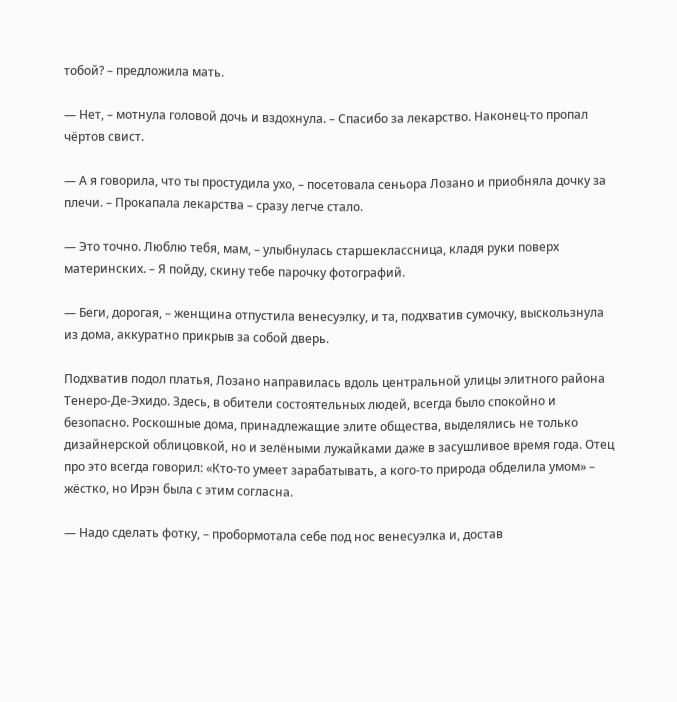тобой? – предложила мать.

— Нет, – мотнула головой дочь и вздохнула. – Спасибо за лекарство. Наконец-то пропал чёртов свист.

— А я говорила, что ты простудила ухо, – посетовала сеньора Лозано и приобняла дочку за плечи. – Прокапала лекарства – сразу легче стало.

— Это точно. Люблю тебя, мам, – улыбнулась старшеклассница, кладя руки поверх материнских. – Я пойду, скину тебе парочку фотографий.

— Беги, дорогая, – женщина отпустила венесуэлку, и та, подхватив сумочку, выскользнула из дома, аккуратно прикрыв за собой дверь.

Подхватив подол платья, Лозано направилась вдоль центральной улицы элитного района Тенеро-Де-Эхидо. Здесь, в обители состоятельных людей, всегда было спокойно и безопасно. Роскошные дома, принадлежащие элите общества, выделялись не только дизайнерской облицовкой, но и зелёными лужайками даже в засушливое время года. Отец про это всегда говорил: «Кто-то умеет зарабатывать, а кого-то природа обделила умом» – жёстко, но Ирэн была с этим согласна.

— Надо сделать фотку, – пробормотала себе под нос венесуэлка и, достав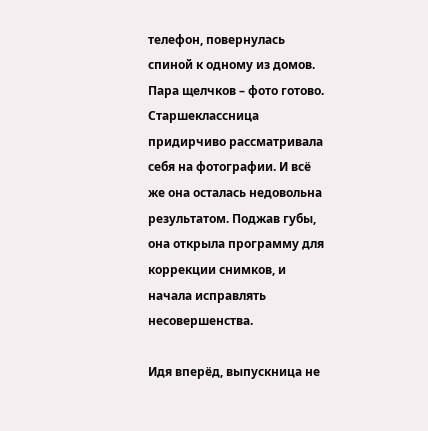телефон, повернулась спиной к одному из домов. Пара щелчков – фото готово. Старшеклассница придирчиво рассматривала себя на фотографии. И всё же она осталась недовольна результатом. Поджав губы, она открыла программу для коррекции снимков, и начала исправлять несовершенства.

Идя вперёд, выпускница не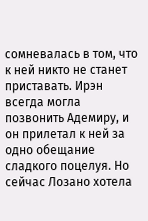сомневалась в том, что к ней никто не станет приставать. Ирэн всегда могла позвонить Адемиру, и он прилетал к ней за одно обещание сладкого поцелуя. Но сейчас Лозано хотела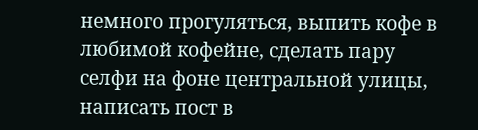немного прогуляться, выпить кофе в любимой кофейне, сделать пару селфи на фоне центральной улицы, написать пост в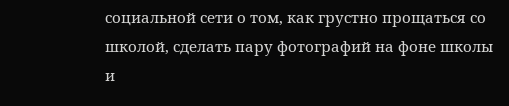социальной сети о том, как грустно прощаться со школой, сделать пару фотографий на фоне школы и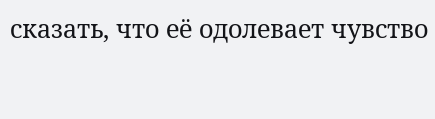сказать, что её одолевает чувство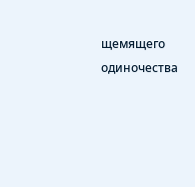щемящего одиночества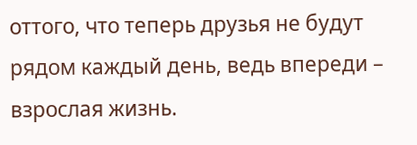оттого, что теперь друзья не будут рядом каждый день, ведь впереди – взрослая жизнь.